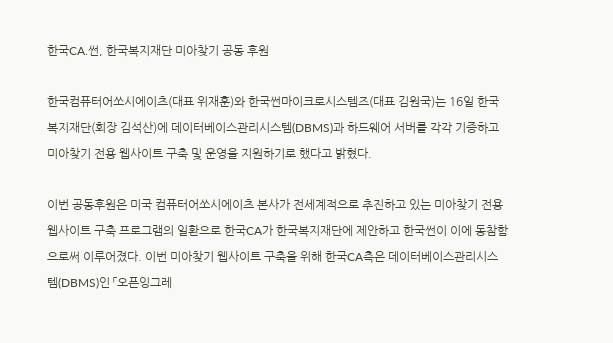한국CA.썬, 한국복지재단 미아찾기 공동 후원

한국컴퓨터어쏘시에이츠(대표 위재훈)와 한국썬마이크로시스템즈(대표 김원국)는 16일 한국복지재단(회장 김석산)에 데이터베이스관리시스템(DBMS)과 하드웨어 서버를 각각 기증하고 미아찾기 전용 웹사이트 구축 및 운영을 지원하기로 했다고 밝혔다.

이번 공동후원은 미국 컴퓨터어쏘시에이츠 본사가 전세계적으로 추진하고 있는 미아찾기 전용 웹사이트 구축 프로그램의 일환으로 한국CA가 한국복지재단에 제안하고 한국썬이 이에 동참함으로써 이루어졌다. 이번 미아찾기 웹사이트 구축을 위해 한국CA측은 데이터베이스관리시스템(DBMS)인 「오픈잉그레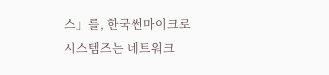스」를, 한국썬마이크로시스템즈는 네트워크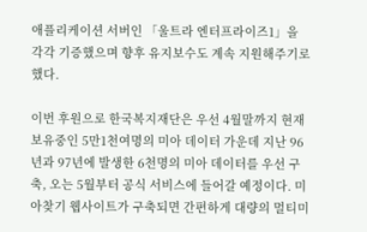애플리케이션 서버인 「울트라 엔터프라이즈1」을 각각 기증했으며 향후 유지보수도 계속 지원해주기로 했다.

이번 후원으로 한국복지재단은 우선 4월말까지 현재 보유중인 5만1천여명의 미아 데이터 가운데 지난 96년과 97년에 발생한 6천명의 미아 데이터를 우선 구축, 오는 5월부터 공식 서비스에 들어갈 예정이다. 미아찾기 웹사이트가 구축되면 간편하게 대량의 멀티미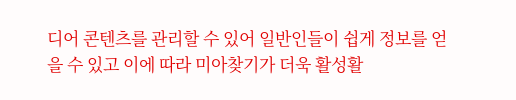디어 콘텐츠를 관리할 수 있어 일반인들이 쉽게 정보를 얻을 수 있고 이에 따라 미아찾기가 더욱 활성활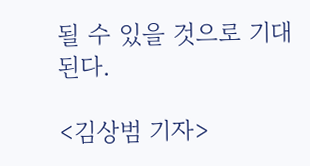될 수 있을 것으로 기대된다.

<김상범 기자>